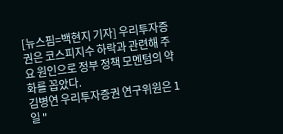[뉴스핌=백현지 기자] 우리투자증권은 코스피지수 하락과 관련해 주요 원인으로 정부 정책 모멘텀의 약화를 꼽았다.
김병연 우리투자증권 연구위원은 1일 "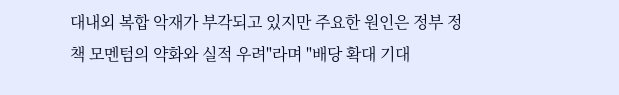대내외 복합 악재가 부각되고 있지만 주요한 원인은 정부 정책 모멘텀의 약화와 실적 우려"라며 "배당 확대 기대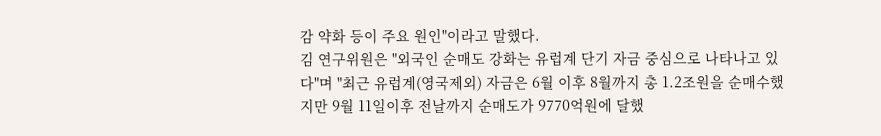감 약화 등이 주요 원인"이라고 말했다.
김 연구위원은 "외국인 순매도 강화는 유럽계 단기 자금 중심으로 나타나고 있다"며 "최근 유럽계(영국제외) 자금은 6월 이후 8월까지 총 1.2조원을 순매수했지만 9월 11일이후 전날까지 순매도가 9770억원에 달했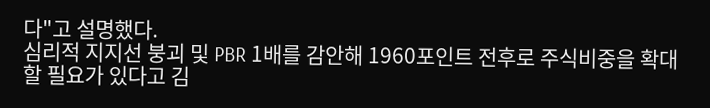다"고 설명했다.
심리적 지지선 붕괴 및 PBR 1배를 감안해 1960포인트 전후로 주식비중을 확대할 필요가 있다고 김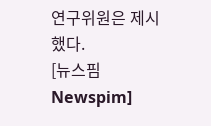연구위원은 제시했다.
[뉴스핌 Newspim]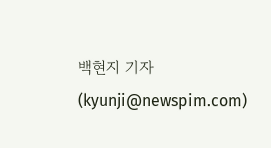백현지 기자 (kyunji@newspim.com)